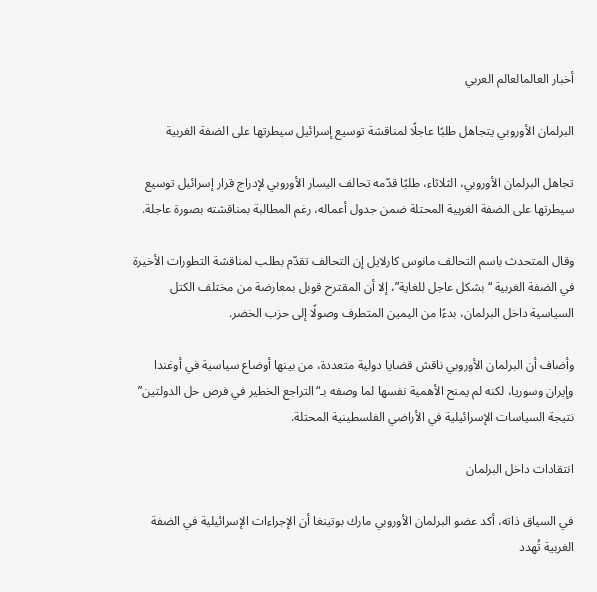أخبار العالمالعالم العربي

البرلمان الأوروبي يتجاهل طلبًا عاجلًا لمناقشة توسيع إسرائيل سيطرتها على الضفة الغربية

تجاهل البرلمان الأوروبي، الثلاثاء، طلبًا قدّمه تحالف اليسار الأوروبي لإدراج قرار إسرائيل توسيع سيطرتها على الضفة الغربية المحتلة ضمن جدول أعماله، رغم المطالبة بمناقشته بصورة عاجلة.

وقال المتحدث باسم التحالف مانوس كارلايل إن التحالف تقدّم بطلب لمناقشة التطورات الأخيرة في الضفة الغربية “بشكل عاجل للغاية”، إلا أن المقترح قوبل بمعارضة من مختلف الكتل السياسية داخل البرلمان، بدءًا من اليمين المتطرف وصولًا إلى حزب الخضر.

وأضاف أن البرلمان الأوروبي ناقش قضايا دولية متعددة، من بينها أوضاع سياسية في أوغندا وإيران وسوريا، لكنه لم يمنح الأهمية نفسها لما وصفه بـ“التراجع الخطير في فرص حل الدولتين” نتيجة السياسات الإسرائيلية في الأراضي الفلسطينية المحتلة.

انتقادات داخل البرلمان

في السياق ذاته، أكد عضو البرلمان الأوروبي مارك بوتينغا أن الإجراءات الإسرائيلية في الضفة الغربية تُهدد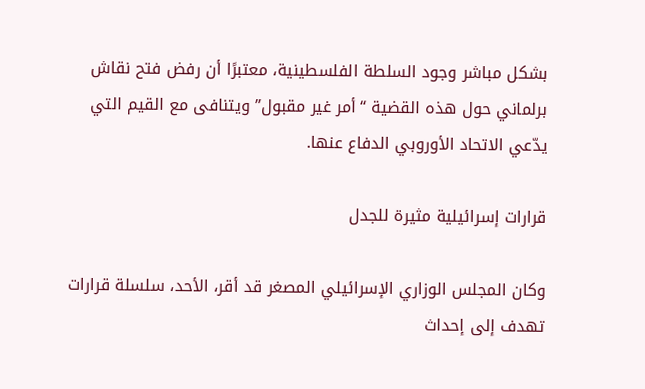بشكل مباشر وجود السلطة الفلسطينية، معتبرًا أن رفض فتح نقاش برلماني حول هذه القضية “أمر غير مقبول” ويتنافى مع القيم التي يدّعي الاتحاد الأوروبي الدفاع عنها.

قرارات إسرائيلية مثيرة للجدل

وكان المجلس الوزاري الإسرائيلي المصغر قد أقر، الأحد، سلسلة قرارات تهدف إلى إحداث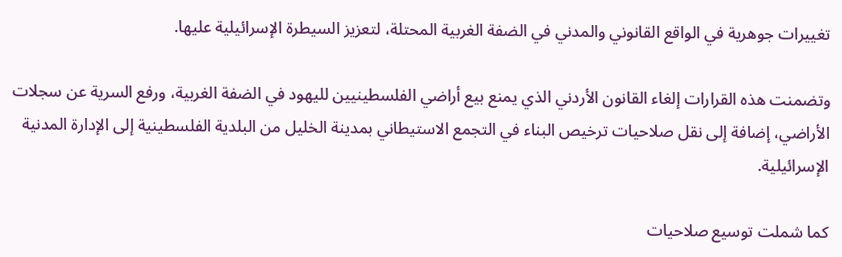تغييرات جوهرية في الواقع القانوني والمدني في الضفة الغربية المحتلة، لتعزيز السيطرة الإسرائيلية عليها.

وتضمنت هذه القرارات إلغاء القانون الأردني الذي يمنع بيع أراضي الفلسطينيين لليهود في الضفة الغربية، ورفع السرية عن سجلات الأراضي، إضافة إلى نقل صلاحيات ترخيص البناء في التجمع الاستيطاني بمدينة الخليل من البلدية الفلسطينية إلى الإدارة المدنية الإسرائيلية.

كما شملت توسيع صلاحيات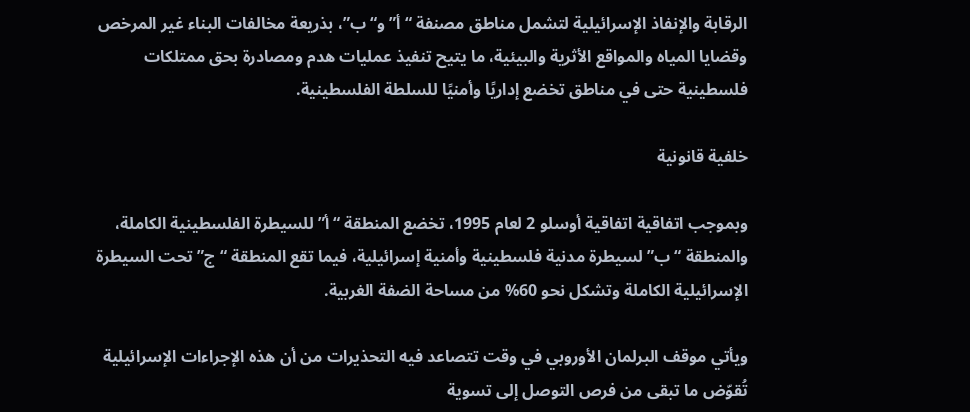الرقابة والإنفاذ الإسرائيلية لتشمل مناطق مصنفة “أ” و“ب”، بذريعة مخالفات البناء غير المرخص وقضايا المياه والمواقع الأثرية والبيئية، ما يتيح تنفيذ عمليات هدم ومصادرة بحق ممتلكات فلسطينية حتى في مناطق تخضع إداريًا وأمنيًا للسلطة الفلسطينية.

خلفية قانونية

وبموجب اتفاقية اتفاقية أوسلو 2 لعام 1995، تخضع المنطقة “أ” للسيطرة الفلسطينية الكاملة، والمنطقة “ب” لسيطرة مدنية فلسطينية وأمنية إسرائيلية، فيما تقع المنطقة “ج” تحت السيطرة الإسرائيلية الكاملة وتشكل نحو 60% من مساحة الضفة الغربية.

ويأتي موقف البرلمان الأوروبي في وقت تتصاعد فيه التحذيرات من أن هذه الإجراءات الإسرائيلية تُقوّض ما تبقى من فرص التوصل إلى تسوية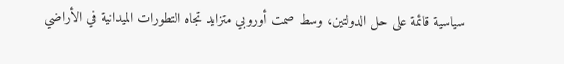سياسية قائمة على حل الدولتين، وسط صمت أوروبي متزايد تجاه التطورات الميدانية في الأراضي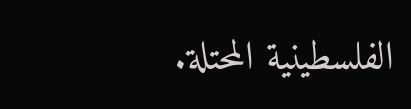الفلسطينية المحتلة.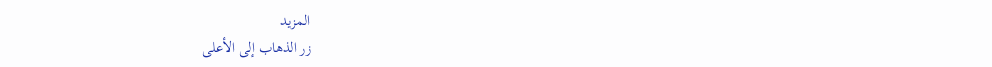المزيد
زر الذهاب إلى الأعلى